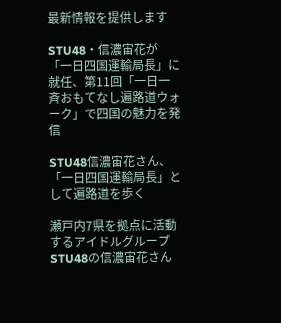最新情報を提供します

STU48・信濃宙花が「一日四国運輸局長」に就任、第11回「一日一斉おもてなし遍路道ウォーク」で四国の魅力を発信

STU48信濃宙花さん、「一日四国運輸局長」として遍路道を歩く

瀬戸内7県を拠点に活動するアイドルグループSTU48の信濃宙花さん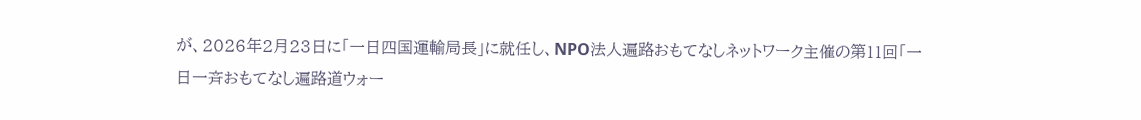が、2026年2月23日に「一日四国運輸局長」に就任し、NPO法人遍路おもてなしネットワーク主催の第11回「一日一斉おもてなし遍路道ウォー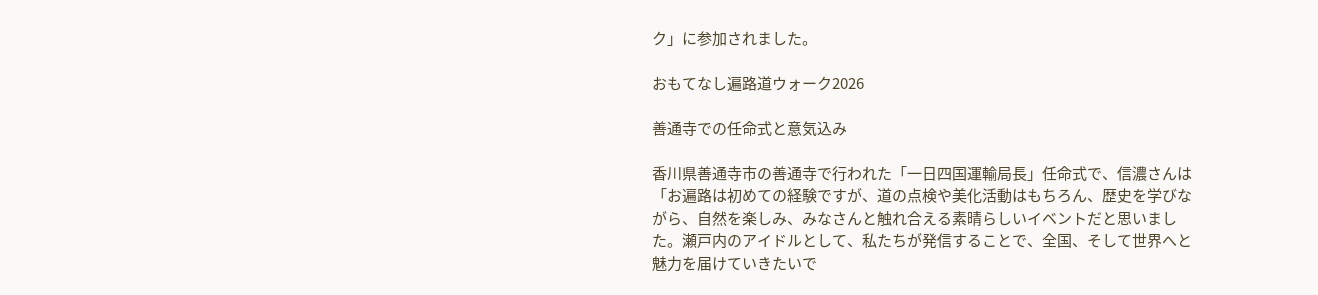ク」に参加されました。

おもてなし遍路道ウォーク2026

善通寺での任命式と意気込み

香川県善通寺市の善通寺で行われた「一日四国運輸局長」任命式で、信濃さんは「お遍路は初めての経験ですが、道の点検や美化活動はもちろん、歴史を学びながら、自然を楽しみ、みなさんと触れ合える素晴らしいイベントだと思いました。瀬戸内のアイドルとして、私たちが発信することで、全国、そして世界へと魅力を届けていきたいで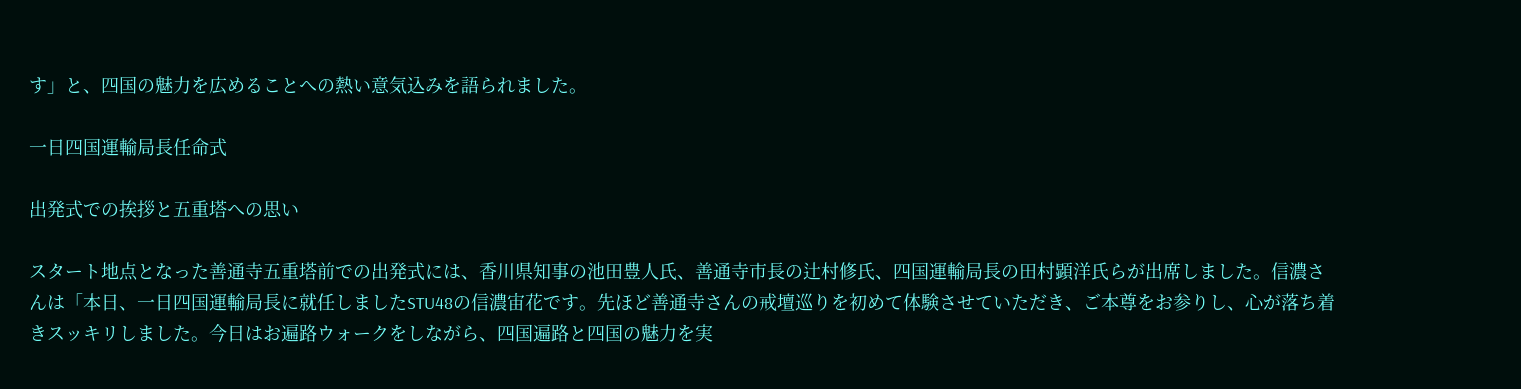す」と、四国の魅力を広めることへの熱い意気込みを語られました。

一日四国運輸局長任命式

出発式での挨拶と五重塔への思い

スタート地点となった善通寺五重塔前での出発式には、香川県知事の池田豊人氏、善通寺市長の辻村修氏、四国運輸局長の田村顕洋氏らが出席しました。信濃さんは「本日、一日四国運輸局長に就任しましたSTU48の信濃宙花です。先ほど善通寺さんの戒壇巡りを初めて体験させていただき、ご本尊をお参りし、心が落ち着きスッキリしました。今日はお遍路ウォークをしながら、四国遍路と四国の魅力を実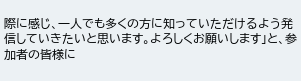際に感じ、一人でも多くの方に知っていただけるよう発信していきたいと思います。よろしくお願いします」と、参加者の皆様に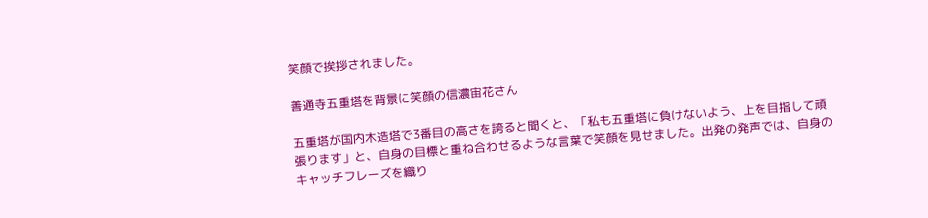笑顔で挨拶されました。

善通寺五重塔を背景に笑顔の信濃宙花さん

五重塔が国内木造塔で3番目の高さを誇ると聞くと、「私も五重塔に負けないよう、上を目指して頑張ります」と、自身の目標と重ね合わせるような言葉で笑顔を見せました。出発の発声では、自身のキャッチフレーズを織り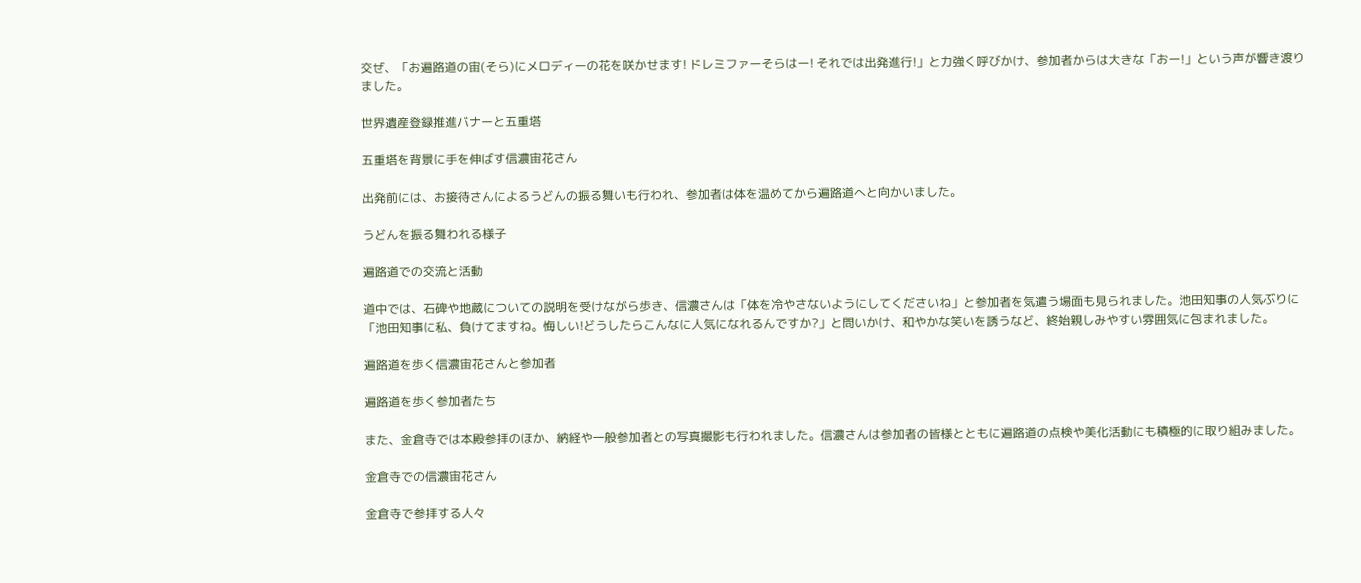交ぜ、「お遍路道の宙(そら)にメロディーの花を咲かせます! ドレミファーそらはー! それでは出発進行!」と力強く呼びかけ、参加者からは大きな「おー!」という声が響き渡りました。

世界遺産登録推進バナーと五重塔

五重塔を背景に手を伸ばす信濃宙花さん

出発前には、お接待さんによるうどんの振る舞いも行われ、参加者は体を温めてから遍路道へと向かいました。

うどんを振る舞われる様子

遍路道での交流と活動

道中では、石碑や地蔵についての説明を受けながら歩き、信濃さんは「体を冷やさないようにしてくださいね」と参加者を気遣う場面も見られました。池田知事の人気ぶりに「池田知事に私、負けてますね。悔しい!どうしたらこんなに人気になれるんですか?」と問いかけ、和やかな笑いを誘うなど、終始親しみやすい雰囲気に包まれました。

遍路道を歩く信濃宙花さんと参加者

遍路道を歩く参加者たち

また、金倉寺では本殿参拝のほか、納経や一般参加者との写真撮影も行われました。信濃さんは参加者の皆様とともに遍路道の点検や美化活動にも積極的に取り組みました。

金倉寺での信濃宙花さん

金倉寺で参拝する人々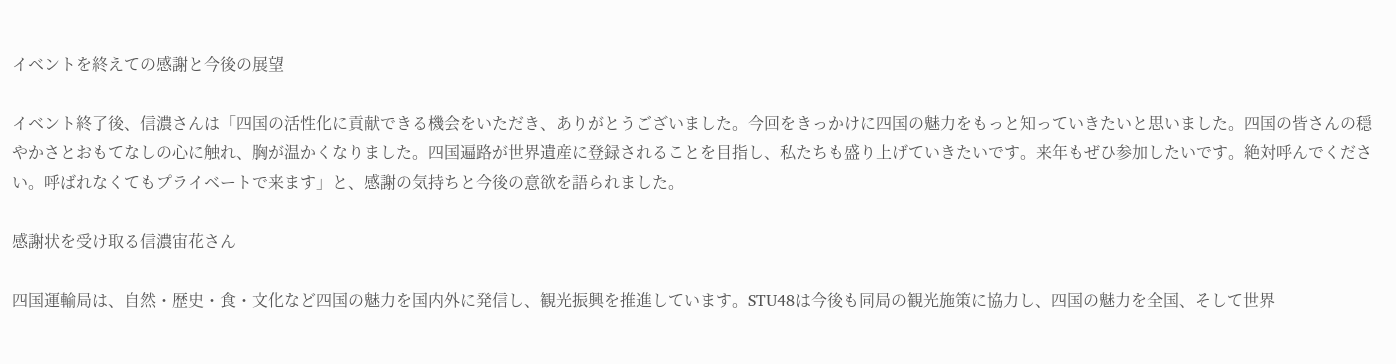イベントを終えての感謝と今後の展望

イベント終了後、信濃さんは「四国の活性化に貢献できる機会をいただき、ありがとうございました。今回をきっかけに四国の魅力をもっと知っていきたいと思いました。四国の皆さんの穏やかさとおもてなしの心に触れ、胸が温かくなりました。四国遍路が世界遺産に登録されることを目指し、私たちも盛り上げていきたいです。来年もぜひ参加したいです。絶対呼んでください。呼ばれなくてもプライベートで来ます」と、感謝の気持ちと今後の意欲を語られました。

感謝状を受け取る信濃宙花さん

四国運輸局は、自然・歴史・食・文化など四国の魅力を国内外に発信し、観光振興を推進しています。STU48は今後も同局の観光施策に協力し、四国の魅力を全国、そして世界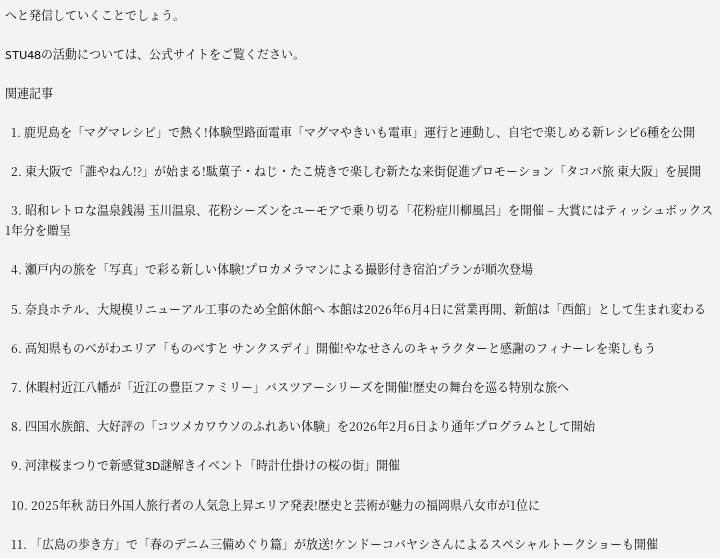へと発信していくことでしょう。

STU48の活動については、公式サイトをご覧ください。

関連記事

  1. 鹿児島を「マグマレシピ」で熱く!体験型路面電車「マグマやきいも電車」運行と連動し、自宅で楽しめる新レシピ6種を公開

  2. 東大阪で「誰やねん!?」が始まる!駄菓子・ねじ・たこ焼きで楽しむ新たな来街促進プロモーション「タコパ旅 東大阪」を展開

  3. 昭和レトロな温泉銭湯 玉川温泉、花粉シーズンをユーモアで乗り切る「花粉症川柳風呂」を開催 – 大賞にはティッシュボックス1年分を贈呈

  4. 瀬戸内の旅を「写真」で彩る新しい体験!プロカメラマンによる撮影付き宿泊プランが順次登場

  5. 奈良ホテル、大規模リニューアル工事のため全館休館へ 本館は2026年6月4日に営業再開、新館は「西館」として生まれ変わる

  6. 高知県ものべがわエリア「ものべすと サンクスデイ」開催!やなせさんのキャラクターと感謝のフィナーレを楽しもう

  7. 休暇村近江八幡が「近江の豊臣ファミリー」バスツアーシリーズを開催!歴史の舞台を巡る特別な旅へ

  8. 四国水族館、大好評の「コツメカワウソのふれあい体験」を2026年2月6日より通年プログラムとして開始

  9. 河津桜まつりで新感覚3D謎解きイベント「時計仕掛けの桜の街」開催

  10. 2025年秋 訪日外国人旅行者の人気急上昇エリア発表!歴史と芸術が魅力の福岡県八女市が1位に

  11. 「広島の歩き方」で「春のデニム三備めぐり篇」が放送!ケンドーコバヤシさんによるスペシャルトークショーも開催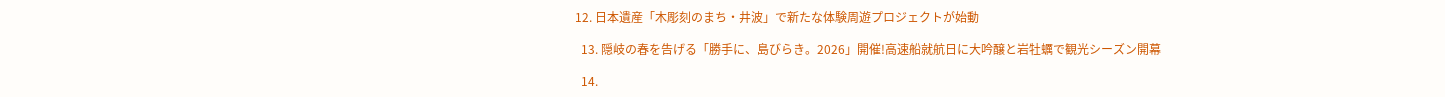12. 日本遺産「木彫刻のまち・井波」で新たな体験周遊プロジェクトが始動

  13. 隠岐の春を告げる「勝手に、島びらき。2026」開催!高速船就航日に大吟醸と岩牡蠣で観光シーズン開幕

  14.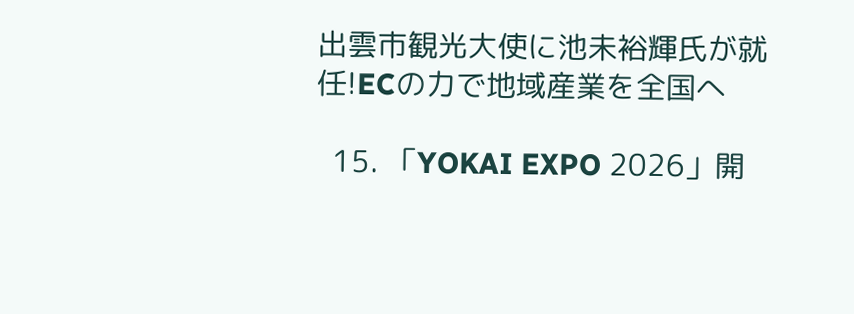出雲市観光大使に池未裕輝氏が就任!ECの力で地域産業を全国へ

  15. 「YOKAI EXPO 2026」開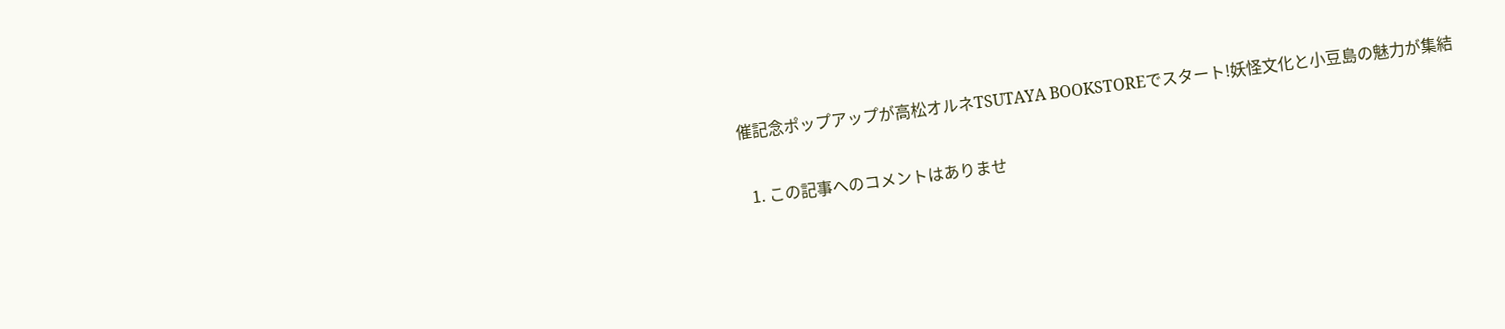催記念ポップアップが高松オルネTSUTAYA BOOKSTOREでスタート!妖怪文化と小豆島の魅力が集結

  1. この記事へのコメントはありませ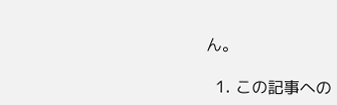ん。

  1. この記事への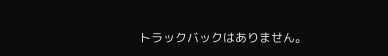トラックバックはありません。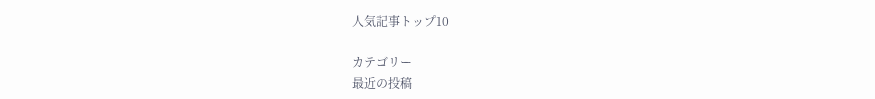人気記事トップ10

カテゴリー
最近の投稿